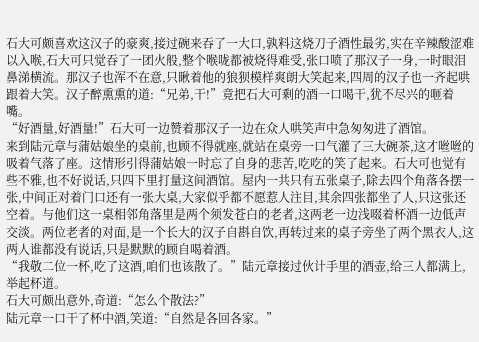石大可颇喜欢这汉子的豪爽,接过碗来吞了一大口,孰料这烧刀子酒性最劣,实在辛辣酸涩难以入喉,石大可只觉吞了一团火般,整个喉咙都被烧得难受,张口喷了那汉子一身,一时眼泪鼻涕横流。那汉子也浑不在意,只瞅着他的狼狈模样爽朗大笑起来,四周的汉子也一齐起哄跟着大笑。汉子醉熏熏的道:“兄弟,干!”竟把石大可剩的酒一口喝干,犹不尽兴的咂着嘴。
“好酒量,好酒量!”石大可一边赞着那汉子一边在众人哄笑声中急匆匆进了酒馆。
来到陆元章与蒲姑娘坐的桌前,也顾不得就座,就站在桌旁一口气灌了三大碗茶,这才咝咝的吸着气落了座。这情形引得蒲姑娘一时忘了自身的悲苦,吃吃的笑了起来。石大可也觉有些不雅,也不好说话,只四下里打量这间酒馆。屋内一共只有五张桌子,除去四个角落各摆一张,中间正对着门口还有一张大桌,大家似乎都不愿惹人注目,其余四张都坐了人,只这张还空着。与他们这一桌相邻角落里是两个须发苍白的老者,这两老一边浅啜着杯酒一边低声交淡。两位老者的对面,是一个长大的汉子自斟自饮,再转过来的桌子旁坐了两个黑衣人,这两人谁都没有说话,只是默默的顾自喝着酒。
“我敬二位一杯,吃了这酒,咱们也该散了。”陆元章接过伙计手里的酒壶,给三人都满上,举起杯道。
石大可颇出意外,奇道:“怎么个散法?”
陆元章一口干了杯中酒,笑道:“自然是各回各家。”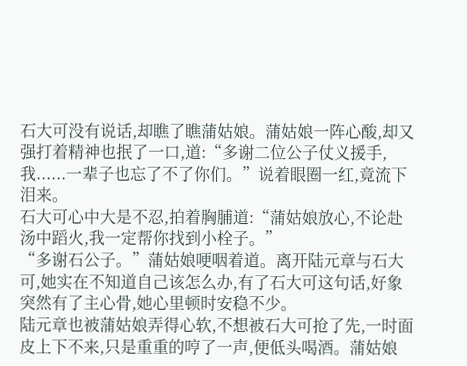石大可没有说话,却瞧了瞧蒲姑娘。蒲姑娘一阵心酸,却又强打着精神也抿了一口,道:“多谢二位公子仗义援手,我......一辈子也忘了不了你们。”说着眼圈一红,竟流下泪来。
石大可心中大是不忍,拍着胸脯道:“蒲姑娘放心,不论赴汤中蹈火,我一定帮你找到小栓子。”
“多谢石公子。”蒲姑娘哽咽着道。离开陆元章与石大可,她实在不知道自己该怎么办,有了石大可这句话,好象突然有了主心骨,她心里顿时安稳不少。
陆元章也被蒲姑娘弄得心软,不想被石大可抢了先,一时面皮上下不来,只是重重的哼了一声,便低头喝酒。蒲姑娘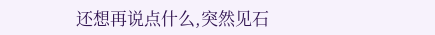还想再说点什么,突然见石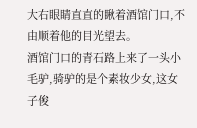大右眼睛直直的瞅着酒馆门口,不由顺着他的目光望去。
酒馆门口的青石路上来了一头小毛驴,骑驴的是个素妆少女,这女子俊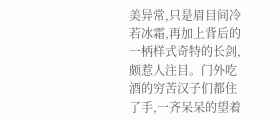美异常,只是眉目间冷若冰霜,再加上背后的一柄样式奇特的长剑,颇惹人注目。门外吃酒的穷苦汉子们都住了手,一齐呆呆的望着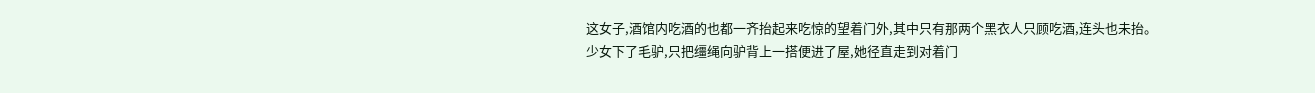这女子,酒馆内吃酒的也都一齐抬起来吃惊的望着门外,其中只有那两个黑衣人只顾吃酒,连头也未抬。
少女下了毛驴,只把缰绳向驴背上一搭便进了屋,她径直走到对着门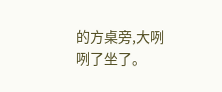的方桌旁,大咧咧了坐了。